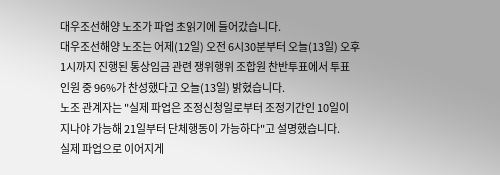대우조선해양 노조가 파업 초읽기에 들어갔습니다.
대우조선해양 노조는 어제(12일) 오전 6시30분부터 오늘(13일) 오후 1시까지 진행된 통상임금 관련 쟁위행위 조합원 찬반투표에서 투표 인원 중 96%가 찬성했다고 오늘(13일) 밝혔습니다.
노조 관계자는 "실제 파업은 조정신청일로부터 조정기간인 10일이 지나야 가능해 21일부터 단체행동이 가능하다"고 설명했습니다.
실제 파업으로 이어지게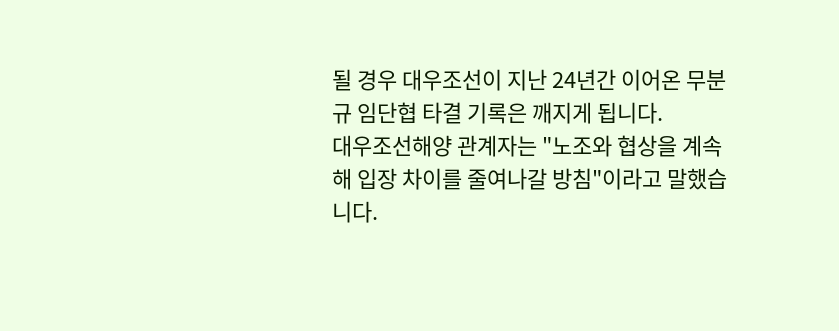될 경우 대우조선이 지난 24년간 이어온 무분규 임단협 타결 기록은 깨지게 됩니다.
대우조선해양 관계자는 "노조와 협상을 계속해 입장 차이를 줄여나갈 방침"이라고 말했습니다.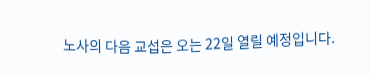노사의 다음 교섭은 오는 22일 열릴 예정입니다.